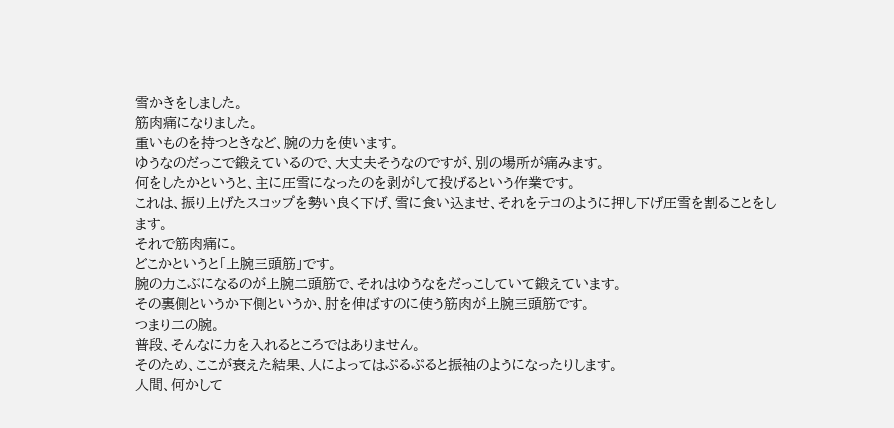雪かきをしました。
筋肉痛になりました。
重いものを持つときなど、腕の力を使います。
ゆうなのだっこで鍛えているので、大丈夫そうなのですが、別の場所が痛みます。
何をしたかというと、主に圧雪になったのを剥がして投げるという作業です。
これは、振り上げたスコップを勢い良く下げ、雪に食い込ませ、それをテコのように押し下げ圧雪を割ることをします。
それで筋肉痛に。
どこかというと「上腕三頭筋」です。
腕の力こぶになるのが上腕二頭筋で、それはゆうなをだっこしていて鍛えています。
その裏側というか下側というか、肘を伸ばすのに使う筋肉が上腕三頭筋です。
つまり二の腕。
普段、そんなに力を入れるところではありません。
そのため、ここが衰えた結果、人によってはぷるぷると振袖のようになったりします。
人間、何かして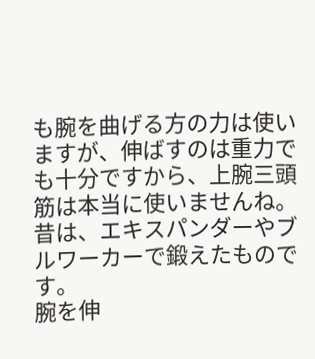も腕を曲げる方の力は使いますが、伸ばすのは重力でも十分ですから、上腕三頭筋は本当に使いませんね。
昔は、エキスパンダーやブルワーカーで鍛えたものです。
腕を伸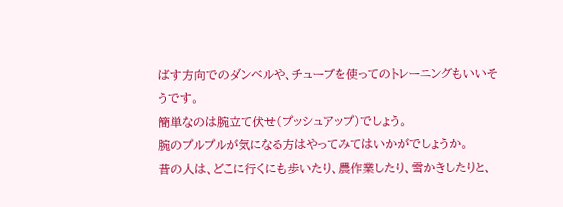ばす方向でのダンベルや、チューブを使ってのトレーニングもいいそうです。
簡単なのは腕立て伏せ(プッシュアップ)でしょう。
腕のプルプルが気になる方はやってみてはいかがでしょうか。
昔の人は、どこに行くにも歩いたり、農作業したり、雪かきしたりと、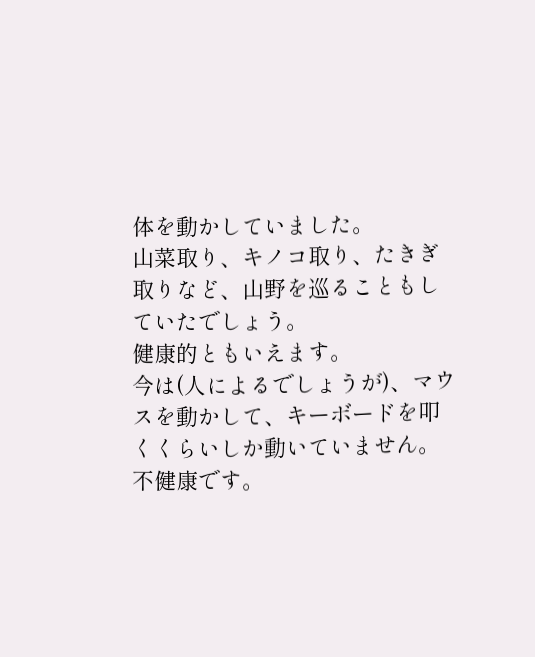体を動かしていました。
山菜取り、キノコ取り、たきぎ取りなど、山野を巡ることもしていたでしょう。
健康的ともいえます。
今は(人によるでしょうが)、マウスを動かして、キーボードを叩くくらいしか動いていません。
不健康です。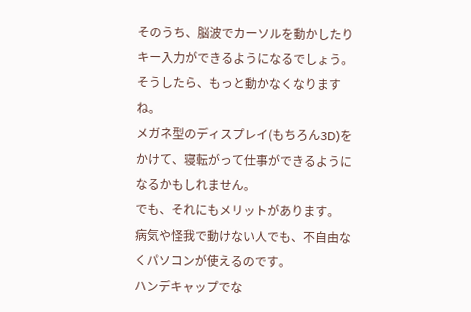そのうち、脳波でカーソルを動かしたりキー入力ができるようになるでしょう。
そうしたら、もっと動かなくなりますね。
メガネ型のディスプレイ(もちろん3D)をかけて、寝転がって仕事ができるようになるかもしれません。
でも、それにもメリットがあります。
病気や怪我で動けない人でも、不自由なくパソコンが使えるのです。
ハンデキャップでな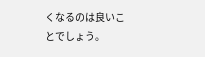くなるのは良いことでしょう。